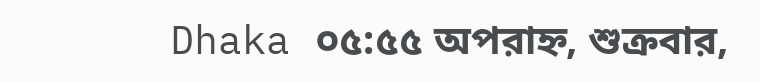Dhaka ০৫:৫৫ অপরাহ্ন, শুক্রবার,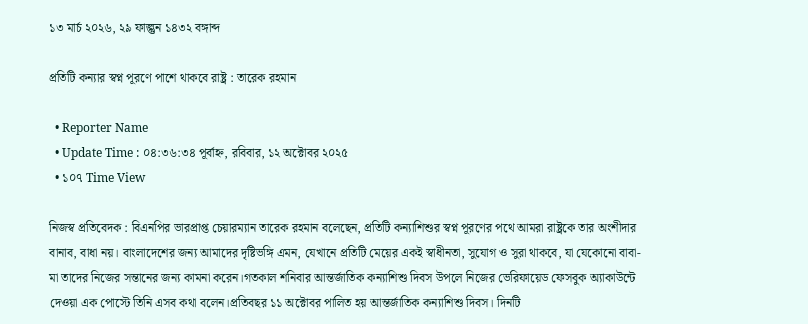১৩ মার্চ ২০২৬, ২৯ ফাল্গুন ১৪৩২ বঙ্গাব্দ

প্রতিটি কন্যার স্বপ্ন পূরণে পাশে থাকবে রাষ্ট্র : তারেক রহমান

  • Reporter Name
  • Update Time : ০৪:৩৬:৩৪ পূর্বাহ্ন, রবিবার, ১২ অক্টোবর ২০২৫
  • ১০৭ Time View

নিজস্ব প্রতিবেদক : বিএনপির ভারপ্রাপ্ত চেয়ারম্যান তারেক রহমান বলেছেন, প্রতিটি কন্যাশিশুর স্বপ্ন পূরণের পথে আমরা রাষ্ট্রকে তার অংশীদার বানাব, বাধা নয়। বাংলাদেশের জন্য আমাদের দৃষ্টিভঙ্গি এমন, যেখানে প্রতিটি মেয়ের একই স্বাধীনতা, সুযোগ ও সুরা থাকবে, যা যেকোনো বাবা-মা তাদের নিজের সন্তানের জন্য কামনা করেন।গতকাল শনিবার আন্তর্জাতিক কন্যাশিশু দিবস উপলে নিজের ভেরিফায়েড ফেসবুক অ্যাকাউন্টে দেওয়া এক পোস্টে তিনি এসব কথা বলেন।প্রতিবছর ১১ অক্টোবর পালিত হয় আন্তর্জাতিক কন্যাশিশু দিবস। দিনটি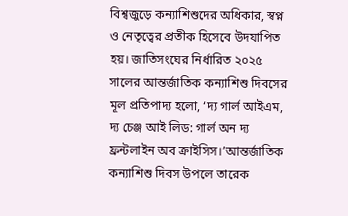বিশ্বজুড়ে কন্যাশিশুদের অধিকার, স্বপ্ন ও নেতৃত্বের প্রতীক হিসেবে উদযাপিত হয়। জাতিসংঘের নির্ধারিত ২০২৫ সালের আন্তর্জাতিক কন্যাশিশু দিবসের মূল প্রতিপাদ্য হলো, ‘দ্য গার্ল আইএম, দ্য চেঞ্জ আই লিড: গার্ল অন দ্য ফ্রন্টলাইন অব ক্রাইসিস।’আন্তর্জাতিক কন্যাশিশু দিবস উপলে তারেক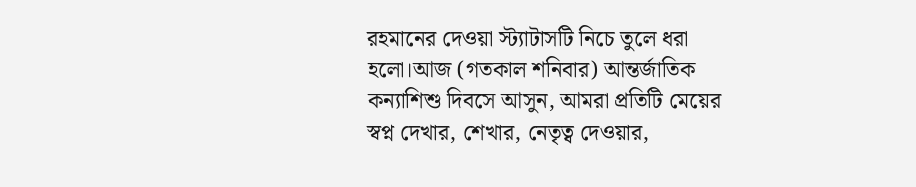রহমানের দেওয়া স্ট্যাটাসটি নিচে তুলে ধরা হলো।আজ (গতকাল শনিবার) আন্তর্জাতিক কন্যাশিশু দিবসে আসুন, আমরা প্রতিটি মেয়ের স্বপ্ন দেখার, শেখার, নেতৃত্ব দেওয়ার,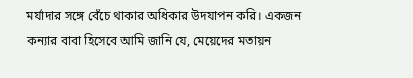মর্যাদার সঙ্গে বেঁচে থাকার অধিকার উদযাপন করি। একজন কন্যার বাবা হিসেবে আমি জানি যে, মেয়েদের মতায়ন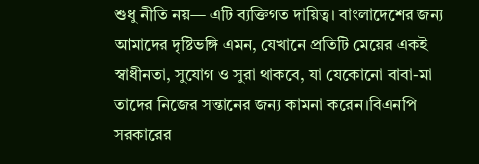শুধু নীতি নয়— এটি ব্যক্তিগত দায়িত্ব। বাংলাদেশের জন্য আমাদের দৃষ্টিভঙ্গি এমন, যেখানে প্রতিটি মেয়ের একই স্বাধীনতা, সুযোগ ও সুরা থাকবে, যা যেকোনো বাবা-মা তাদের নিজের সন্তানের জন্য কামনা করেন।বিএনপি সরকারের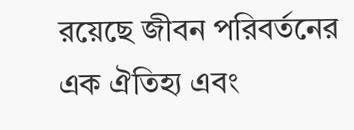রয়েছে জীবন পরিবর্তনের এক ঐতিহ্য এবং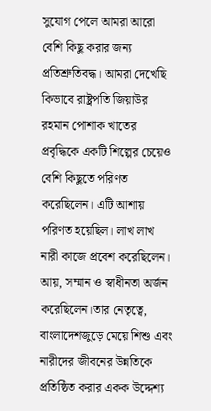সুযোগ পেলে আমরা আরো বেশি কিছু করার জন্য প্রতিশ্রুতিবদ্ধ। আমরা দেখেছি কিভাবে রাষ্ট্রপতি জিয়াউর রহমান পোশাক খাতের প্রবৃদ্ধিকে একটি শিল্পের চেয়েও বেশি কিছুতে পরিণত করেছিলেন। এটি আশায় পরিণত হয়েছিল। লাখ লাখ নারী কাজে প্রবেশ করেছিলেন। আয়, সম্মান ও স্বাধীনতা অর্জন করেছিলেন।তার নেতৃত্বে, বাংলাদেশজুড়ে মেয়ে শিশু এবং নারীদের জীবনের উন্নতিকে প্রতিষ্ঠিত করার একক উদ্দেশ্য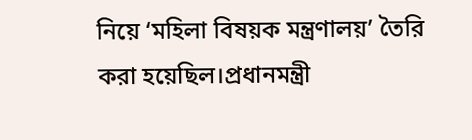নিয়ে ‘মহিলা বিষয়ক মন্ত্রণালয়’ তৈরি করা হয়েছিল।প্রধানমন্ত্রী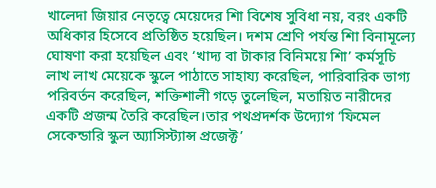খালেদা জিয়ার নেতৃত্বে মেয়েদের শিা বিশেষ সুবিধা নয়, বরং একটি অধিকার হিসেবে প্রতিষ্ঠিত হয়েছিল। দশম শ্রেণি পর্যন্ত শিা বিনামূল্যে ঘোষণা করা হয়েছিল এবং ‘খাদ্য বা টাকার বিনিময়ে শিা’ কর্মসূচি লাখ লাখ মেয়েকে স্কুলে পাঠাতে সাহায্য করেছিল, পারিবারিক ভাগ্য পরিবর্তন করেছিল, শক্তিশালী গড়ে তুলেছিল, মতায়িত নারীদের একটি প্রজন্ম তৈরি করেছিল।তার পথপ্রদর্শক উদ্যোগ ‘ফিমেল সেকেন্ডারি স্কুল অ্যাসিস্ট্যান্স প্রজেক্ট’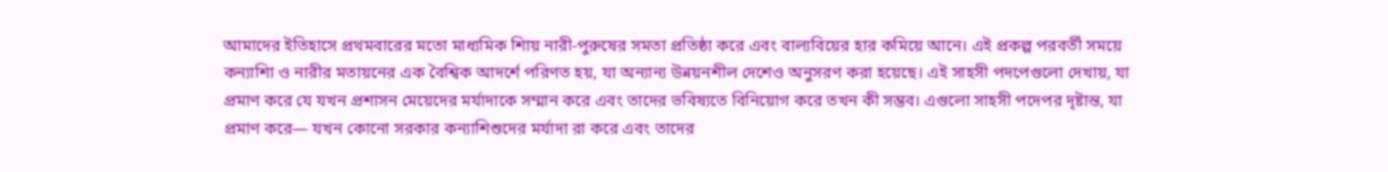আমাদের ইতিহাসে প্রথমবারের মতো মাধ্যমিক শিায় নারী-পুরুষের সমতা প্রতিষ্ঠা করে এবং বাল্যবিয়ের হার কমিয়ে আনে। এই প্রকল্প পরবর্তী সময়ে কন্যাশিা ও নারীর মতায়নের এক বৈশ্বিক আদর্শে পরিণত হয়, যা অন্যান্য উন্নয়নশীল দেশেও অনুসরণ করা হয়েছে। এই সাহসী পদপেগুলো দেখায়, যা প্রমাণ করে যে যখন প্রশাসন মেয়েদের মর্যাদাকে সম্মান করে এবং তাদের ভবিষ্যতে বিনিয়োগ করে তখন কী সম্ভব। এগুলো সাহসী পদেপর দৃষ্টান্ত, যা প্রমাণ করে— যখন কোনো সরকার কন্যাশিশুদের মর্যাদা রা করে এবং তাদের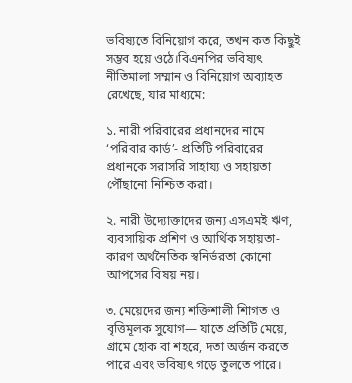ভবিষ্যতে বিনিয়োগ করে, তখন কত কিছুই সম্ভব হয়ে ওঠে।বিএনপির ভবিষ্যৎ নীতিমালা সম্মান ও বিনিয়োগ অব্যাহত রেখেছে, যার মাধ্যমে:

১. নারী পরিবারের প্রধানদের নামে ‘পরিবার কার্ড’- প্রতিটি পরিবারের প্রধানকে সরাসরি সাহায্য ও সহায়তা পৌঁছানো নিশ্চিত করা।

২. নারী উদ্যোক্তাদের জন্য এসএমই ঋণ, ব্যবসায়িক প্রশিণ ও আর্থিক সহায়তা- কারণ অর্থনৈতিক স্বনির্ভরতা কোনো আপসের বিষয় নয়।

৩. মেয়েদের জন্য শক্তিশালী শিাগত ও বৃত্তিমূলক সুযোগ— যাতে প্রতিটি মেয়ে, গ্রামে হোক বা শহরে, দতা অর্জন করতে পারে এবং ভবিষ্যৎ গড়ে তুলতে পারে।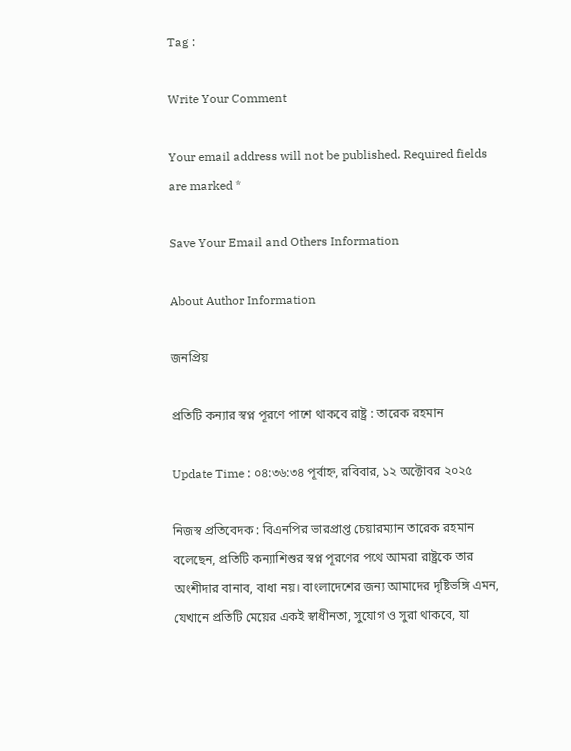Tag :

Write Your Comment

Your email address will not be published. Required fields are marked *

Save Your Email and Others Information

About Author Information

জনপ্রিয়

প্রতিটি কন্যার স্বপ্ন পূরণে পাশে থাকবে রাষ্ট্র : তারেক রহমান

Update Time : ০৪:৩৬:৩৪ পূর্বাহ্ন, রবিবার, ১২ অক্টোবর ২০২৫

নিজস্ব প্রতিবেদক : বিএনপির ভারপ্রাপ্ত চেয়ারম্যান তারেক রহমান বলেছেন, প্রতিটি কন্যাশিশুর স্বপ্ন পূরণের পথে আমরা রাষ্ট্রকে তার অংশীদার বানাব, বাধা নয়। বাংলাদেশের জন্য আমাদের দৃষ্টিভঙ্গি এমন, যেখানে প্রতিটি মেয়ের একই স্বাধীনতা, সুযোগ ও সুরা থাকবে, যা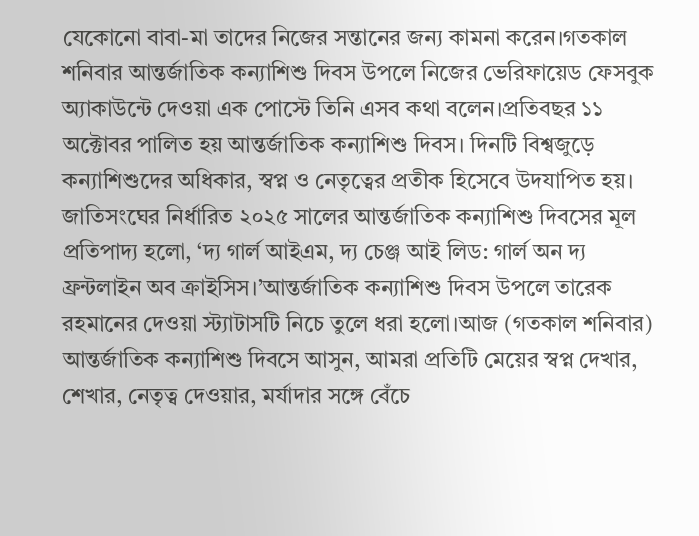যেকোনো বাবা-মা তাদের নিজের সন্তানের জন্য কামনা করেন।গতকাল শনিবার আন্তর্জাতিক কন্যাশিশু দিবস উপলে নিজের ভেরিফায়েড ফেসবুক অ্যাকাউন্টে দেওয়া এক পোস্টে তিনি এসব কথা বলেন।প্রতিবছর ১১ অক্টোবর পালিত হয় আন্তর্জাতিক কন্যাশিশু দিবস। দিনটি বিশ্বজুড়ে কন্যাশিশুদের অধিকার, স্বপ্ন ও নেতৃত্বের প্রতীক হিসেবে উদযাপিত হয়। জাতিসংঘের নির্ধারিত ২০২৫ সালের আন্তর্জাতিক কন্যাশিশু দিবসের মূল প্রতিপাদ্য হলো, ‘দ্য গার্ল আইএম, দ্য চেঞ্জ আই লিড: গার্ল অন দ্য ফ্রন্টলাইন অব ক্রাইসিস।’আন্তর্জাতিক কন্যাশিশু দিবস উপলে তারেক রহমানের দেওয়া স্ট্যাটাসটি নিচে তুলে ধরা হলো।আজ (গতকাল শনিবার) আন্তর্জাতিক কন্যাশিশু দিবসে আসুন, আমরা প্রতিটি মেয়ের স্বপ্ন দেখার, শেখার, নেতৃত্ব দেওয়ার, মর্যাদার সঙ্গে বেঁচে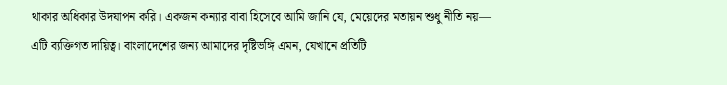থাকার অধিকার উদযাপন করি। একজন কন্যার বাবা হিসেবে আমি জানি যে, মেয়েদের মতায়ন শুধু নীতি নয়— এটি ব্যক্তিগত দায়িত্ব। বাংলাদেশের জন্য আমাদের দৃষ্টিভঙ্গি এমন, যেখানে প্রতিটি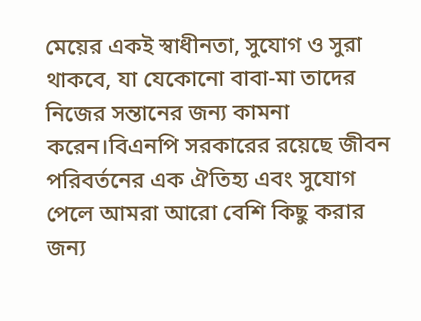মেয়ের একই স্বাধীনতা, সুযোগ ও সুরা থাকবে, যা যেকোনো বাবা-মা তাদের নিজের সন্তানের জন্য কামনা করেন।বিএনপি সরকারের রয়েছে জীবন পরিবর্তনের এক ঐতিহ্য এবং সুযোগ পেলে আমরা আরো বেশি কিছু করার জন্য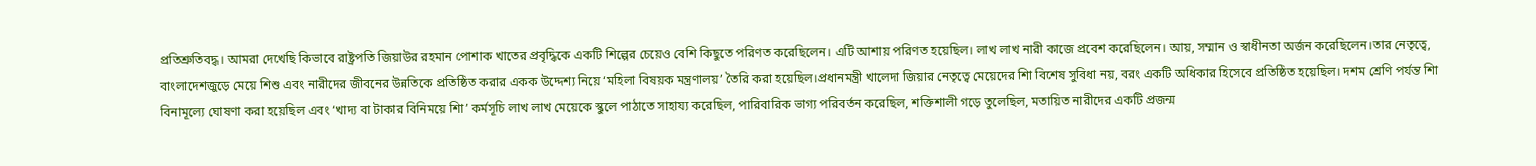প্রতিশ্রুতিবদ্ধ। আমরা দেখেছি কিভাবে রাষ্ট্রপতি জিয়াউর রহমান পোশাক খাতের প্রবৃদ্ধিকে একটি শিল্পের চেয়েও বেশি কিছুতে পরিণত করেছিলেন। এটি আশায় পরিণত হয়েছিল। লাখ লাখ নারী কাজে প্রবেশ করেছিলেন। আয়, সম্মান ও স্বাধীনতা অর্জন করেছিলেন।তার নেতৃত্বে, বাংলাদেশজুড়ে মেয়ে শিশু এবং নারীদের জীবনের উন্নতিকে প্রতিষ্ঠিত করার একক উদ্দেশ্য নিয়ে ‘মহিলা বিষয়ক মন্ত্রণালয়’ তৈরি করা হয়েছিল।প্রধানমন্ত্রী খালেদা জিয়ার নেতৃত্বে মেয়েদের শিা বিশেষ সুবিধা নয়, বরং একটি অধিকার হিসেবে প্রতিষ্ঠিত হয়েছিল। দশম শ্রেণি পর্যন্ত শিা বিনামূল্যে ঘোষণা করা হয়েছিল এবং ‘খাদ্য বা টাকার বিনিময়ে শিা’ কর্মসূচি লাখ লাখ মেয়েকে স্কুলে পাঠাতে সাহায্য করেছিল, পারিবারিক ভাগ্য পরিবর্তন করেছিল, শক্তিশালী গড়ে তুলেছিল, মতায়িত নারীদের একটি প্রজন্ম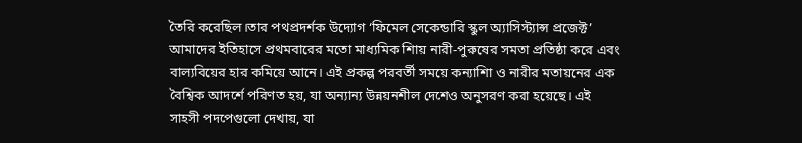তৈরি করেছিল।তার পথপ্রদর্শক উদ্যোগ ‘ফিমেল সেকেন্ডারি স্কুল অ্যাসিস্ট্যান্স প্রজেক্ট’ আমাদের ইতিহাসে প্রথমবারের মতো মাধ্যমিক শিায় নারী-পুরুষের সমতা প্রতিষ্ঠা করে এবং বাল্যবিয়ের হার কমিয়ে আনে। এই প্রকল্প পরবর্তী সময়ে কন্যাশিা ও নারীর মতায়নের এক বৈশ্বিক আদর্শে পরিণত হয়, যা অন্যান্য উন্নয়নশীল দেশেও অনুসরণ করা হয়েছে। এই সাহসী পদপেগুলো দেখায়, যা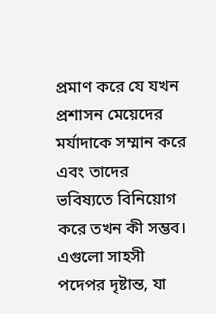প্রমাণ করে যে যখন প্রশাসন মেয়েদের মর্যাদাকে সম্মান করে এবং তাদের ভবিষ্যতে বিনিয়োগ করে তখন কী সম্ভব। এগুলো সাহসী পদেপর দৃষ্টান্ত, যা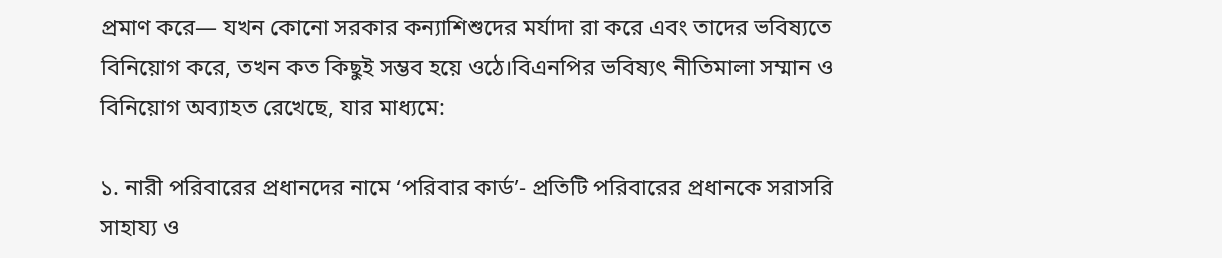প্রমাণ করে— যখন কোনো সরকার কন্যাশিশুদের মর্যাদা রা করে এবং তাদের ভবিষ্যতে বিনিয়োগ করে, তখন কত কিছুই সম্ভব হয়ে ওঠে।বিএনপির ভবিষ্যৎ নীতিমালা সম্মান ও বিনিয়োগ অব্যাহত রেখেছে, যার মাধ্যমে:

১. নারী পরিবারের প্রধানদের নামে ‘পরিবার কার্ড’- প্রতিটি পরিবারের প্রধানকে সরাসরি সাহায্য ও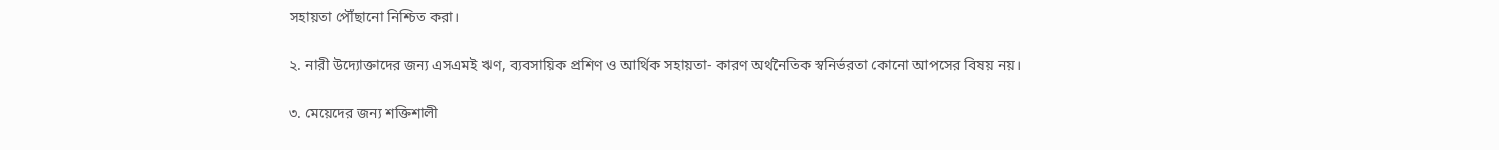সহায়তা পৌঁছানো নিশ্চিত করা।

২. নারী উদ্যোক্তাদের জন্য এসএমই ঋণ, ব্যবসায়িক প্রশিণ ও আর্থিক সহায়তা- কারণ অর্থনৈতিক স্বনির্ভরতা কোনো আপসের বিষয় নয়।

৩. মেয়েদের জন্য শক্তিশালী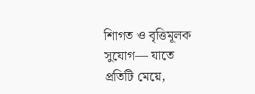শিাগত ও বৃত্তিমূলক সুযোগ— যাতে প্রতিটি মেয়ে,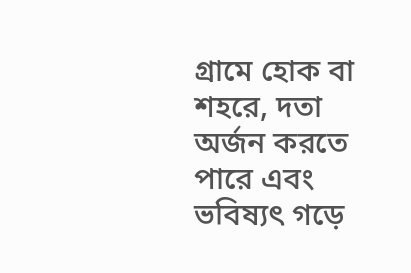গ্রামে হোক বা শহরে, দতা অর্জন করতে পারে এবং ভবিষ্যৎ গড়ে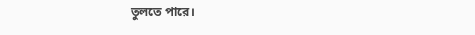তুলতে পারে।